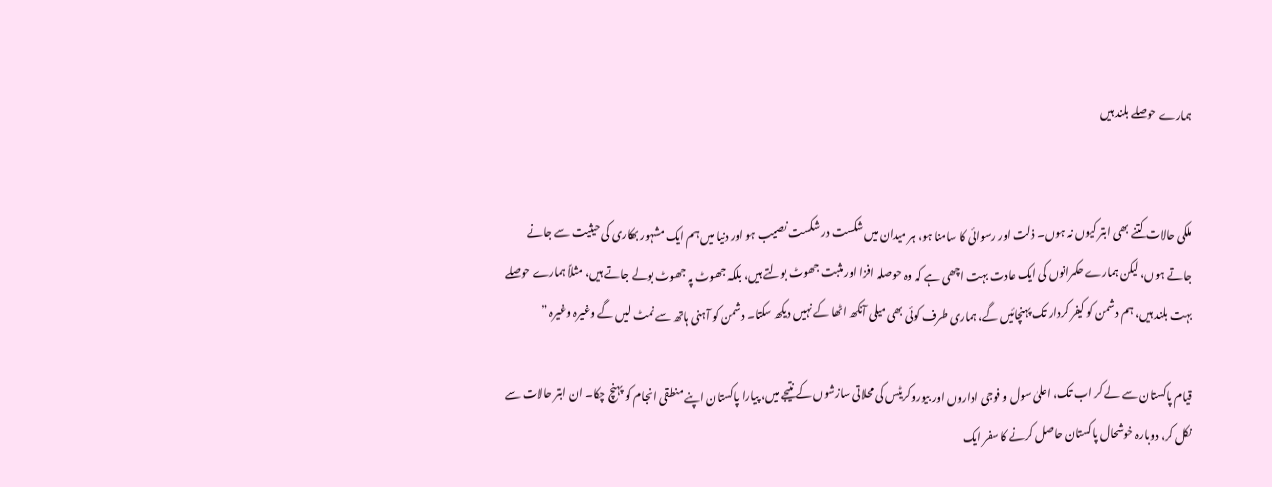ہمارے حوصلے بلند ہیں


ملکی حالات کتنے بھی ابتر کیوں نہ ہوں۔ ذلت اور رسوائی کا سامنا ہو، ہر میدان میں شکست در شکست نصیب ہو اور دنیا میں ہم ایک مشہور بھکاری کی حیثیت سے جانے جاتے ہوں، لیکن ہمارے حکمرانوں کی ایک عادت بہت اچھی ہے کہ وہ حوصلہ افزا اور مثبت جھوٹ بولتے ہیں، بلکہ جھوٹ پہ جھوٹ بولے جاتے ہیں، مثلاً ہمارے حوصلے بہت بلند ہیں، ہم دشمن کو کیفر کردار تک پہنچائیں گے، ہماری طرف کوئی بھی میلی آنکھ اٹھا کے نہیں دیکھ سکتا۔ دشمن کو آہنی ہاتھ سے نمٹ لیں گے وغیرہ وغیرہ ”

قیام پاکستان سے لے کر اب تک، اعلیٰ سول و فوجی اداروں اور بیوروکریٹس کی محلاتی سازشوں کے نتیجے میں، پیارا پاکستان اپنے منطقی انجام کو پہنچ چکا۔ ان ابتر حالات سے نکل کر، دوبارہ خوشحال پاکستان حاصل کرنے کا سفر ایک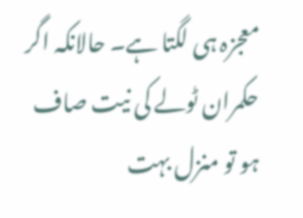معجزہ ہی لگتا ہے۔ حالانکہ اگر حکمران ٹولے کی نیت صاف ہو تو منزل بہت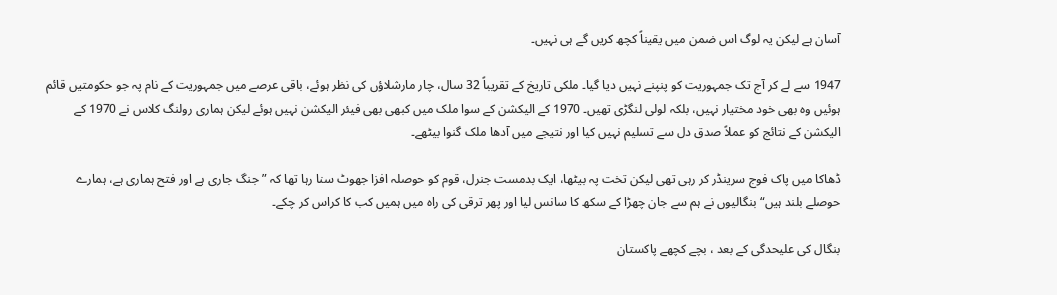آسان ہے لیکن یہ لوگ اس ضمن میں یقیناً کچھ کریں گے ہی نہیں۔

1947 سے لے کر آج تک جمہوریت کو پنپنے نہیں دیا گیا۔ ملکی تاریخ کے تقریباً 32 سال، چار مارشلاؤں کی نظر ہوئے، باقی عرصے میں جمہوریت کے نام پہ جو حکومتیں قائم ہوئیں وہ بھی خود مختیار نہیں، بلکہ لولی لنگڑی تھیں۔ 1970 کے الیکشن کے سوا ملک میں کبھی بھی فیئر الیکشن نہیں ہوئے لیکن ہماری رولنگ کلاس نے 1970 کے الیکشن کے نتائج کو عملاً صدق دل سے تسلیم نہیں کیا اور نتیجے میں آدھا ملک گنوا بیٹھے۔

ڈھاکا میں پاک فوج سرینڈر کر رہی تھی لیکن تخت پہ بیٹھا، ایک بدمست جنرل، قوم کو حوصلہ افزا جھوٹ سنا رہا تھا کہ ”جنگ جاری ہے اور فتح ہماری ہے، ہمارے حوصلے بلند ہیں“ بنگالیوں نے ہم سے جان چھڑا کے سکھ کا سانس لیا اور پھر ترقی کی راہ میں ہمیں کب کا کراس کر چکے۔

بنگال کی علیحدگی کے بعد ، بچے کچھے پاکستان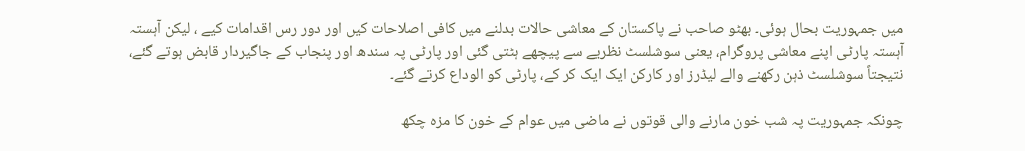میں جمہوریت بحال ہوئی۔ بھٹو صاحب نے پاکستان کے معاشی حالات بدلنے میں کافی اصلاحات کیں اور دور رس اقدامات کیے ، لیکن آہستہ آہستہ پارٹی اپنے معاشی پروگرام، یعنی سوشلسٹ نظریے سے پیچھے ہٹتی گئی اور پارٹی پہ سندھ اور پنجاب کے جاگیردار قابض ہوتے گئے، نتیجتاً سوشلسٹ ذہن رکھنے والے لیڈرز اور کارکن ایک ایک کر کے، پارٹی کو الوداع کرتے گئے۔

چونکہ جمہوریت پہ شب خون مارنے والی قوتوں نے ماضی میں عوام کے خون کا مزہ چکھ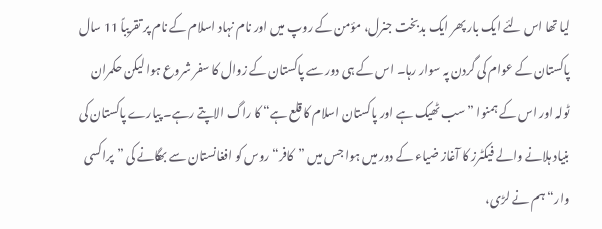لیا تھا اس لئے ایک بار پھر ایک بدبخت جنرل، مؤمن کے روپ میں اور نام نہاد اسلام کے نام پر تقریباً 11 سال پاکستان کے عوام کی گردن پہ سوار رہا۔ اس کے ہی دور سے پاکستان کے زوال کا سفر شروع ہوا لیکن حکمران ٹولہ اور اس کے ہمنوا ”سب ٹھیک ہے اور پاکستان اسلام کا قلع ہے“ کا راگ الاپتے رہے۔ پیارے پاکستان کی بنیاد ہلانے والے فیکٹرز کا آغاز ضیاء کے دور میں ہوا جس میں ”کافر“ روس کو افغانستان سے بھگانے کی ”پراکسی وار“ ہم نے لڑی،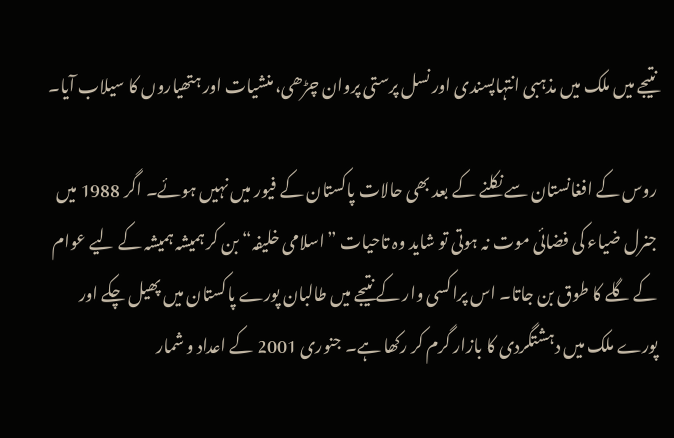نتیجے میں ملک میں مذہبی انتہاپسندی اور نسل پرستی پروان چڑھی، منشیات اور ہتھیاروں کا سیلاب آیا۔

روس کے افغانستان سے نکلنے کے بعد بھی حالات پاکستان کے فیور میں نہیں ہوئے۔ اگر 1988 میں جنرل ضیاء کی فضائی موت نہ ہوتی تو شاید وہ تاحیات ”اسلامی خلیفہ“ بن کر ہمیشہ ہمیشہ کے لیے عوام کے گلے کا طوق بن جاتا۔ اس پراکسی وار کے نتیجے میں طالبان پورے پاکستان میں پھیل چکے اور پورے ملک میں دہشتگردی کا بازار گرم کر رکھا ہے۔ جنوری 2001 کے اعداد و شمار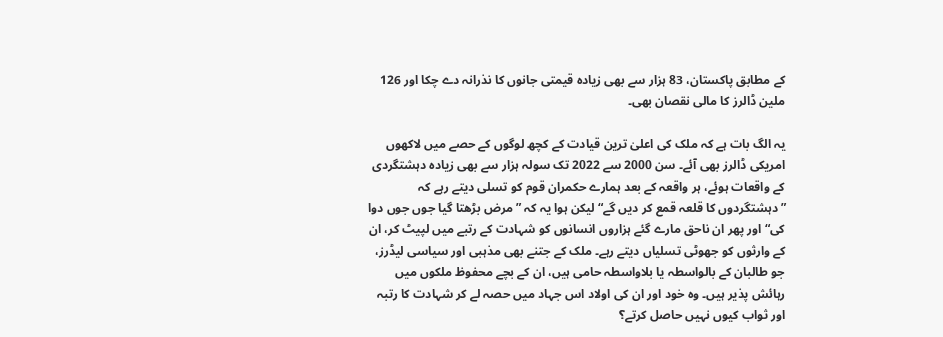کے مطابق پاکستان، 83 ہزار سے بھی زیادہ قیمتی جانوں کا نذرانہ دے چکا اور 126 ملین ڈالرز کا مالی نقصان بھی۔

یہ الگ بات ہے کہ ملک کی اعلیٰ ترین قیادت کے کچھ لوگوں کے حصے میں لاکھوں امریکی ڈالرز بھی آئے۔ سن 2000 سے 2022 تک سولہ ہزار سے بھی زیادہ دہشتگردی کے واقعات ہوئے، ہر واقعہ کے بعد ہمارے حکمران قوم کو تسلی دیتے رہے کہ ”دہشتگردوں کا قلعہ قمع کر دیں گے“ لیکن ہوا یہ کہ ”مرض بڑھتا گیا جوں جوں دوا کی“ اور پھر ان ناحق مارے گئے ہزاروں انسانوں کو شہادت کے رتبے میں لپیٹ کر، ان کے وارثوں کو جھوٹی تسلیاں دیتے رہے۔ ملک کے جتنے بھی مذہبی اور سیاسی لیڈرز، جو طالبان کے بالواسطہ یا بلاواسطہ حامی ہیں، ان کے بچے محفوظ ملکوں میں رہائش پذیر ہیں۔ وہ خود اور ان کی اولاد اس جہاد میں حصہ لے کر شہادت کا رتبہ اور ثواب کیوں نہیں حاصل کرتے؟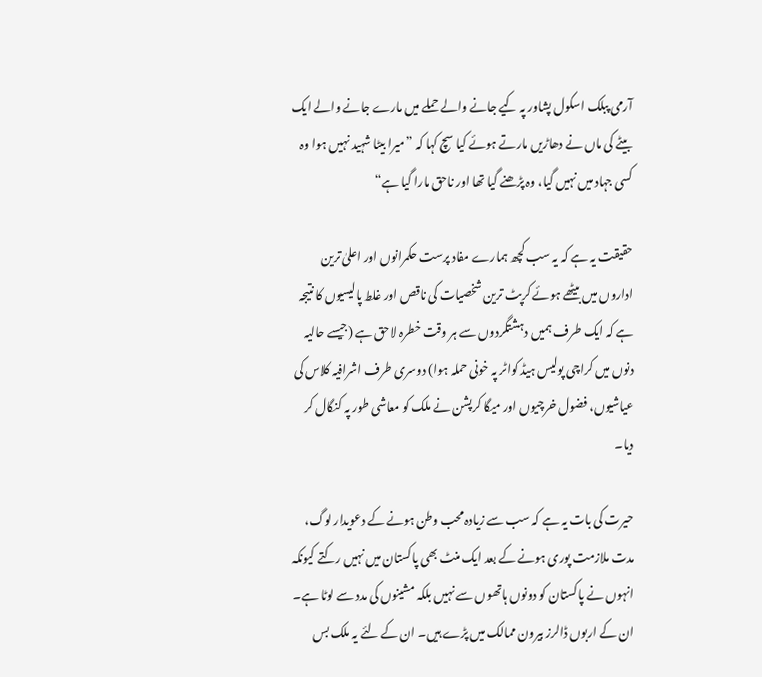آرمی پبلک اسکول پشاور پہ کیے جانے والے حملے میں مارے جانے والے ایک بیٹے کی ماں نے دھاڑیں مارتے ہوئے کیا سچ کہا کہ ”میرا بیٹا شہید نہیں ہوا وہ کسی جہاد میں نہیں گیا، وہ پڑھنے گیا تھا اور ناحق مارا گیا ہے“

حقیقت یہ ہے کہ یہ سب کچھ ہمارے مفاد پرست حکمرانوں اور اعلیٰ ترین اداروں میں بیٹھے ہوئے کرپٹ ترین شخصیات کی ناقص اور غلط پالیسیوں کا نتیجہ ہے کہ ایک طرف ہمیں دہشتگردوں سے ہر وقت خطرہ لاحق ہے (جیسے حالیہ دنوں میں کراچی پولیس ہیڈ کواٹر پہ خونی حملہ ہوا) دوسری طرف اشرافیہ کلاس کی عیاشیوں، فضول خرچیوں اور میگا کرپشن نے ملک کو معاشی طور پہ کنگال کر دیا۔

حیرت کی بات یہ ہے کہ سب سے زیادہ محب وطن ہونے کے دعویدار لوگ، مدت ملازمت پوری ہونے کے بعد ایک منٹ بھی پاکستان میں نہیں رکتے کیونکہ انہوں نے پاکستان کو دونوں ہاتھوں سے نہیں بلکہ مشینوں کی مدد سے لوٹا ہے۔ ان کے اربوں ڈالرز بیرون ممالک میں پڑے ہیں۔ ان کے لئے یہ ملک بس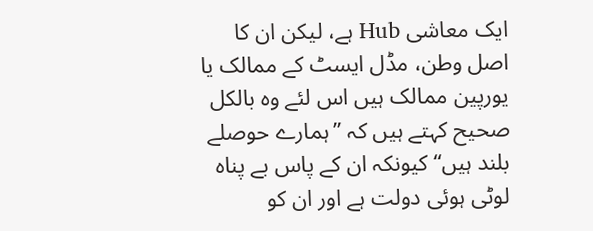ایک معاشی Hub ہے، لیکن ان کا اصل وطن، مڈل ایسٹ کے ممالک یا یورپین ممالک ہیں اس لئے وہ بالکل صحیح کہتے ہیں کہ ”ہمارے حوصلے بلند ہیں“ کیونکہ ان کے پاس بے پناہ لوٹی ہوئی دولت ہے اور ان کو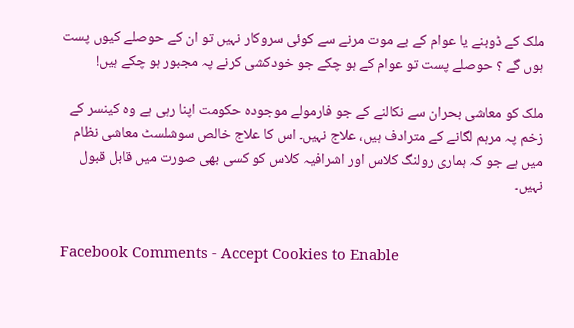ملک کے ڈوبنے یا عوام کے بے موت مرنے سے کوئی سروکار نہیں تو ان کے حوصلے کیوں پست ہوں گے ؟ حوصلے پست تو عوام کے ہو چکے جو خودکشی کرنے پہ مجبور ہو چکے ہیں!

ملک کو معاشی بحران سے نکالنے کے جو فارمولے موجودہ حکومت اپنا رہی ہے وہ کینسر کے زخم پہ مرہم لگانے کے مترادف ہیں، علاج نہیں۔ اس کا علاج خالص سوشلسٹ معاشی نظام میں ہے جو کہ ہماری رولنگ کلاس اور اشرافیہ کلاس کو کسی بھی صورت میں قابل قبول نہیں۔


Facebook Comments - Accept Cookies to Enable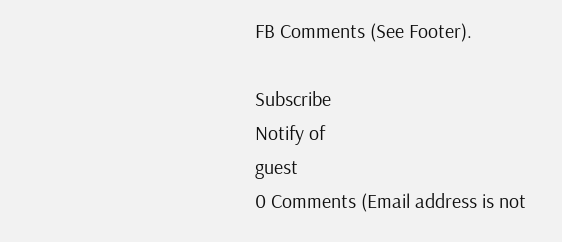FB Comments (See Footer).

Subscribe
Notify of
guest
0 Comments (Email address is not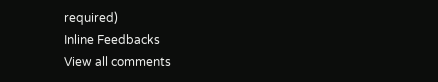required)
Inline Feedbacks
View all comments